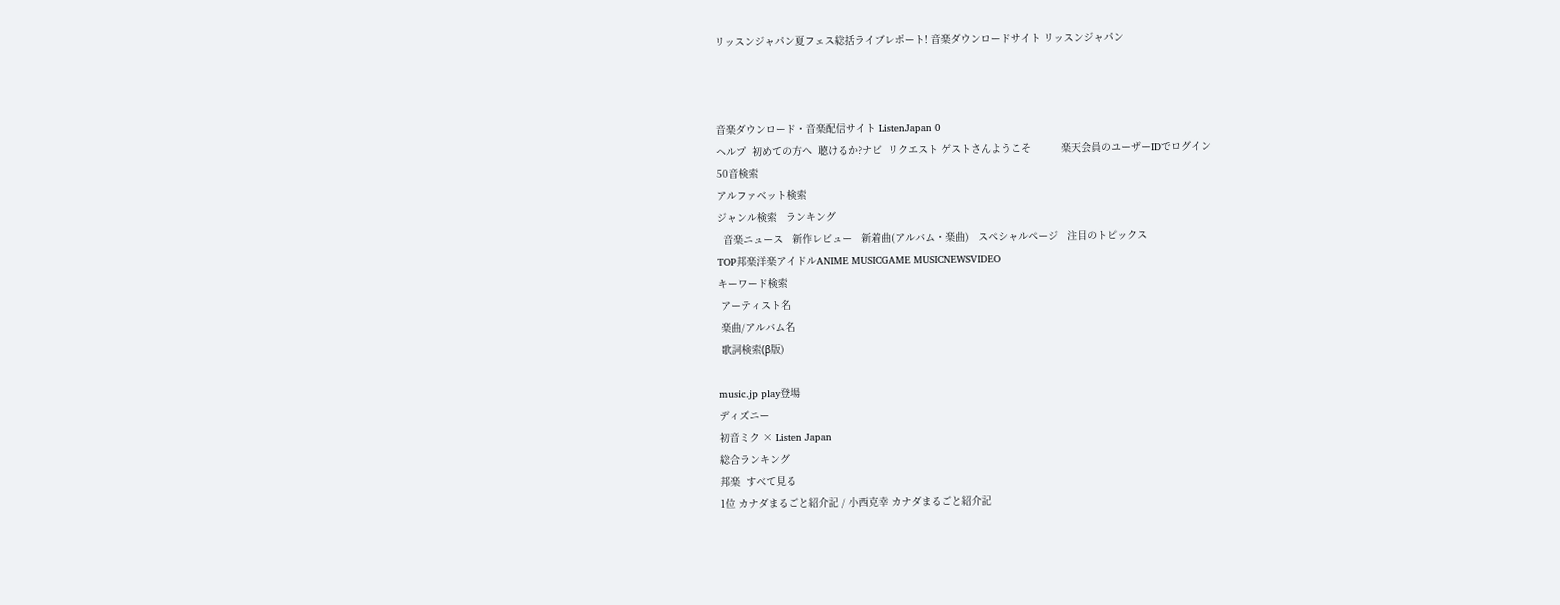リッスンジャパン夏フェス総括ライブレポート! 音楽ダウンロードサイト リッスンジャパン



音楽ダウンロード・音楽配信サイト ListenJapan 0
ヘルプ  初めての方へ  聴けるか?ナビ  リクエスト ゲストさんようこそ          楽天会員のユーザーIDでログイン
50音検索
アルファベット検索
ジャンル検索   ランキング
  音楽ニュース   新作レビュー   新着曲(アルバム・楽曲)   スペシャルページ   注目のトピックス
TOP邦楽洋楽アイドルANIME MUSICGAME MUSICNEWSVIDEO
キーワード検索
 アーティスト名
 楽曲/アルバム名
 歌詞検索(β版)

music.jp play登場
ディズニー
初音ミク × Listen Japan
総合ランキング
邦楽  すべて見る
1位 カナダまるごと紹介記 / 小西克幸 カナダまるごと紹介記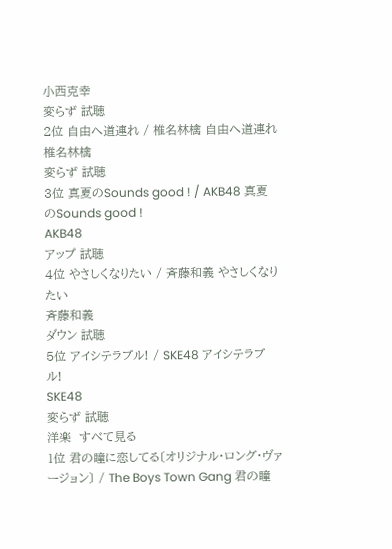小西克幸
変らず 試聴
2位 自由へ道連れ / 椎名林檎 自由へ道連れ
椎名林檎
変らず 試聴
3位 真夏のSounds good ! / AKB48 真夏のSounds good !
AKB48
アップ 試聴
4位 やさしくなりたい / 斉藤和義 やさしくなりたい
斉藤和義
ダウン 試聴
5位 アイシテラブル! / SKE48 アイシテラブル!
SKE48
変らず 試聴
洋楽  すべて見る
1位 君の瞳に恋してる〔オリジナル・ロング・ヴァージョン〕 / The Boys Town Gang 君の瞳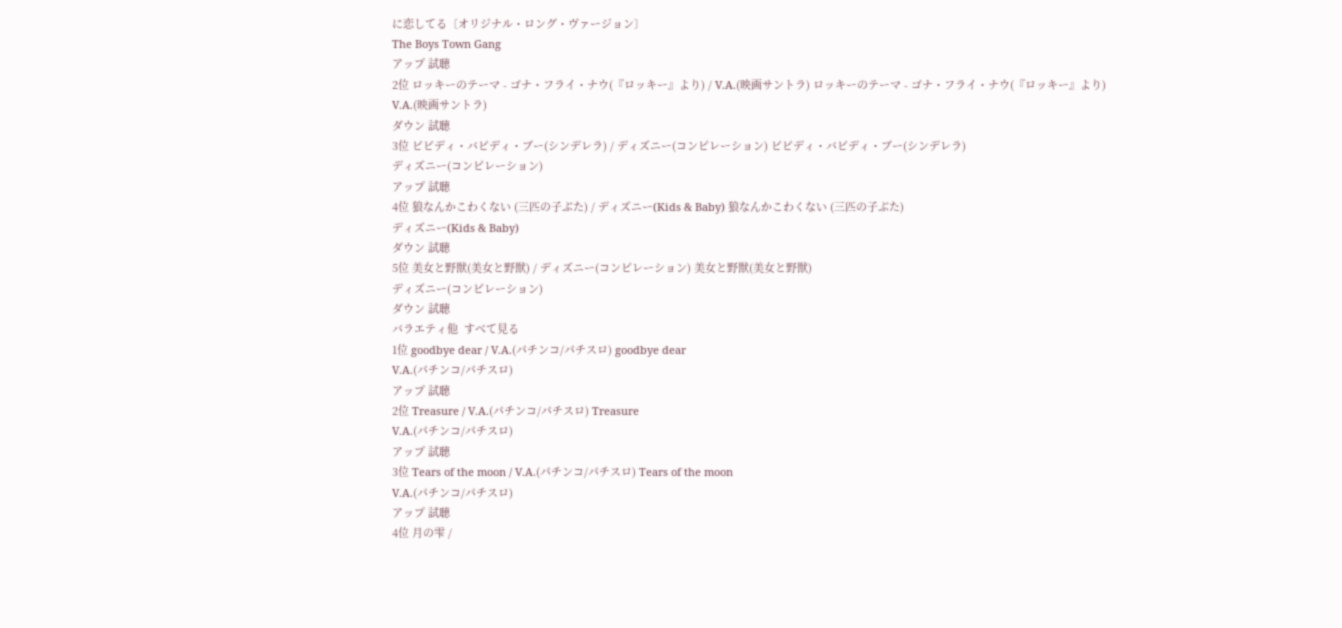に恋してる〔オリジナル・ロング・ヴァージョン〕
The Boys Town Gang
アップ 試聴
2位 ロッキーのテーマ - ゴナ・フライ・ナウ(『ロッキー』より) / V.A.(映画サントラ) ロッキーのテーマ - ゴナ・フライ・ナウ(『ロッキー』より)
V.A.(映画サントラ)
ダウン 試聴
3位 ビビディ・バビディ・ブー(シンデレラ) / ディズニー(コンピレーション) ビビディ・バビディ・ブー(シンデレラ)
ディズニー(コンピレーション)
アップ 試聴
4位 狼なんかこわくない (三匹の子ぶた) / ディズニー(Kids & Baby) 狼なんかこわくない (三匹の子ぶた)
ディズニー(Kids & Baby)
ダウン 試聴
5位 美女と野獣(美女と野獣) / ディズニー(コンピレーション) 美女と野獣(美女と野獣)
ディズニー(コンピレーション)
ダウン 試聴
バラエティ他  すべて見る
1位 goodbye dear / V.A.(パチンコ/パチスロ) goodbye dear
V.A.(パチンコ/パチスロ)
アップ 試聴
2位 Treasure / V.A.(パチンコ/パチスロ) Treasure
V.A.(パチンコ/パチスロ)
アップ 試聴
3位 Tears of the moon / V.A.(パチンコ/パチスロ) Tears of the moon
V.A.(パチンコ/パチスロ)
アップ 試聴
4位 月の雫 /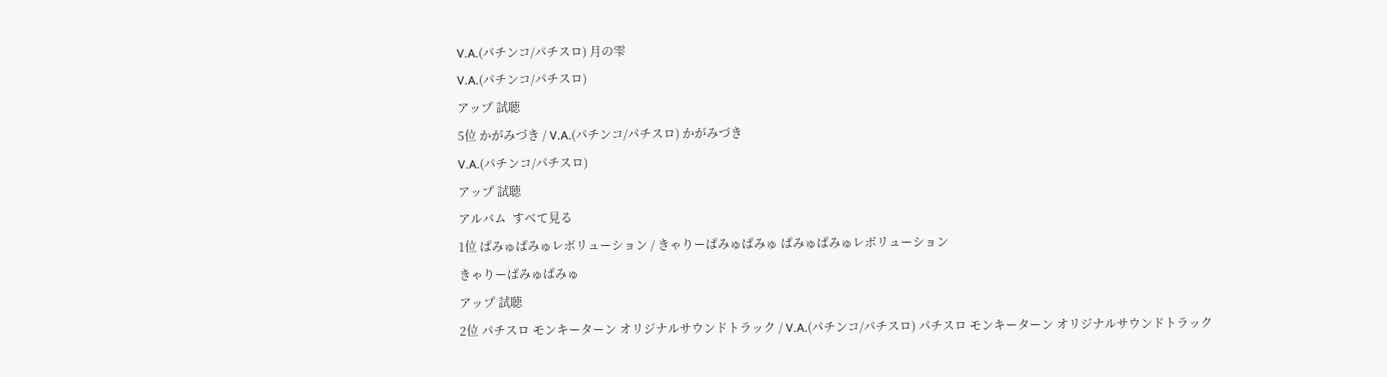V.A.(パチンコ/パチスロ) 月の雫
V.A.(パチンコ/パチスロ)
アップ 試聴
5位 かがみづき / V.A.(パチンコ/パチスロ) かがみづき
V.A.(パチンコ/パチスロ)
アップ 試聴
アルバム  すべて見る
1位 ぱみゅぱみゅレボリューション / きゃりーぱみゅぱみゅ ぱみゅぱみゅレボリューション
きゃりーぱみゅぱみゅ
アップ 試聴
2位 パチスロ モンキーターン オリジナルサウンドトラック / V.A.(パチンコ/パチスロ) パチスロ モンキーターン オリジナルサウンドトラック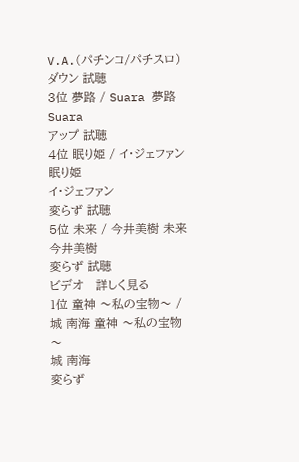V.A.(パチンコ/パチスロ)
ダウン 試聴
3位 夢路 / Suara 夢路
Suara
アップ 試聴
4位 眠り姫 / イ・ジェファン 眠り姫
イ・ジェファン
変らず 試聴
5位 未来 / 今井美樹 未来
今井美樹
変らず 試聴
ビデオ   詳しく見る
1位 童神 〜私の宝物〜 / 城 南海 童神 〜私の宝物〜
城 南海
変らず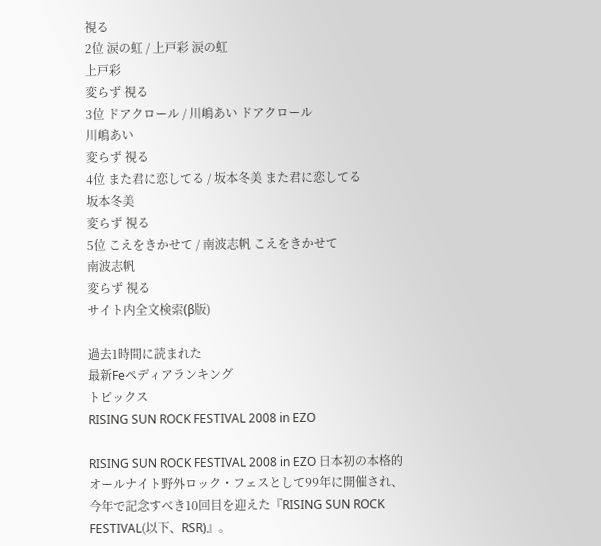視る
2位 涙の虹 / 上戸彩 涙の虹
上戸彩
変らず 視る
3位 ドアクロール / 川嶋あい ドアクロール
川嶋あい
変らず 視る
4位 また君に恋してる / 坂本冬美 また君に恋してる
坂本冬美
変らず 視る
5位 こえをきかせて / 南波志帆 こえをきかせて
南波志帆
変らず 視る
サイト内全文検索(β版)

過去1時間に読まれた
最新Feペディアランキング
トピックス
RISING SUN ROCK FESTIVAL 2008 in EZO

RISING SUN ROCK FESTIVAL 2008 in EZO 日本初の本格的オールナイト野外ロック・フェスとして99年に開催され、今年で記念すべき10回目を迎えた『RISING SUN ROCK FESTIVAL(以下、RSR)』。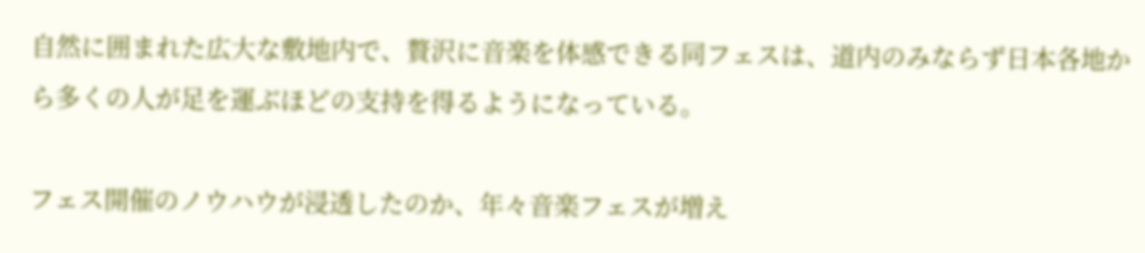自然に囲まれた広大な敷地内で、贅沢に音楽を体感できる同フェスは、道内のみならず日本各地から多くの人が足を運ぶほどの支持を得るようになっている。

フェス開催のノウハウが浸透したのか、年々音楽フェスが増え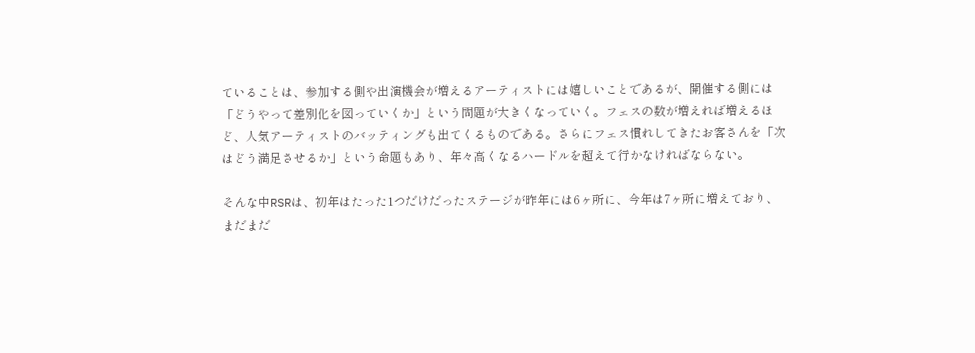ていることは、参加する側や出演機会が増えるアーティストには嬉しいことであるが、開催する側には「どうやって差別化を図っていくか」という問題が大きくなっていく。フェスの数が増えれば増えるほど、人気アーティストのバッティングも出てくるものである。さらにフェス慣れしてきたお客さんを「次はどう満足させるか」という命題もあり、年々高くなるハードルを超えて行かなければならない。

そんな中RSRは、初年はたった1つだけだったステージが昨年には6ヶ所に、今年は7ヶ所に増えており、まだまだ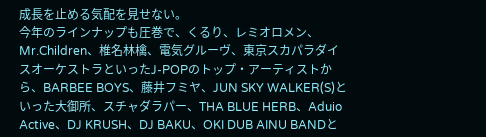成長を止める気配を見せない。
今年のラインナップも圧巻で、くるり、レミオロメン、Mr.Children、椎名林檎、電気グルーヴ、東京スカパラダイスオーケストラといったJ-POPのトップ・アーティストから、BARBEE BOYS、藤井フミヤ、JUN SKY WALKER(S)といった大御所、スチャダラパー、THA BLUE HERB、Aduio Active、DJ KRUSH、DJ BAKU、OKI DUB AINU BANDと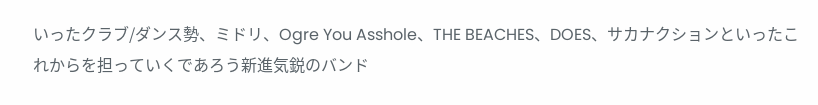いったクラブ/ダンス勢、ミドリ、Ogre You Asshole、THE BEACHES、DOES、サカナクションといったこれからを担っていくであろう新進気鋭のバンド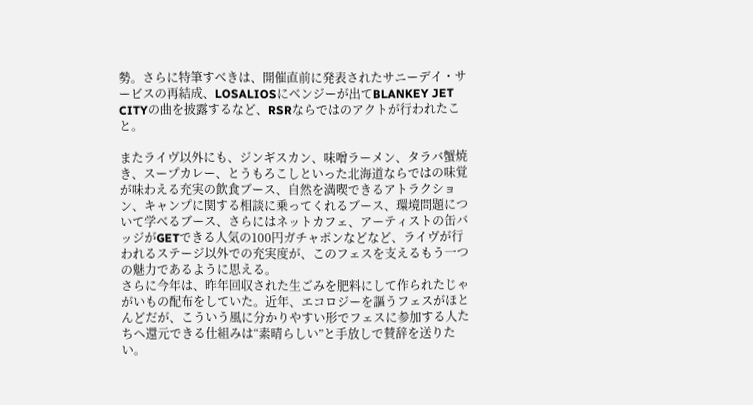勢。さらに特筆すべきは、開催直前に発表されたサニーデイ・サービスの再結成、LOSALIOSにベンジーが出てBLANKEY JET CITYの曲を披露するなど、RSRならではのアクトが行われたこと。

またライヴ以外にも、ジンギスカン、味噌ラーメン、タラバ蟹焼き、スープカレー、とうもろこしといった北海道ならではの味覚が味わえる充実の飲食ブース、自然を満喫できるアトラクション、キャンプに関する相談に乗ってくれるブース、環境問題について学べるブース、さらにはネットカフェ、アーティストの缶バッジがGETできる人気の100円ガチャポンなどなど、ライヴが行われるステージ以外での充実度が、このフェスを支えるもう一つの魅力であるように思える。
さらに今年は、昨年回収された生ごみを肥料にして作られたじゃがいもの配布をしていた。近年、エコロジーを謳うフェスがほとんどだが、こういう風に分かりやすい形でフェスに参加する人たちへ還元できる仕組みは“素晴らしい”と手放しで賛辞を送りたい。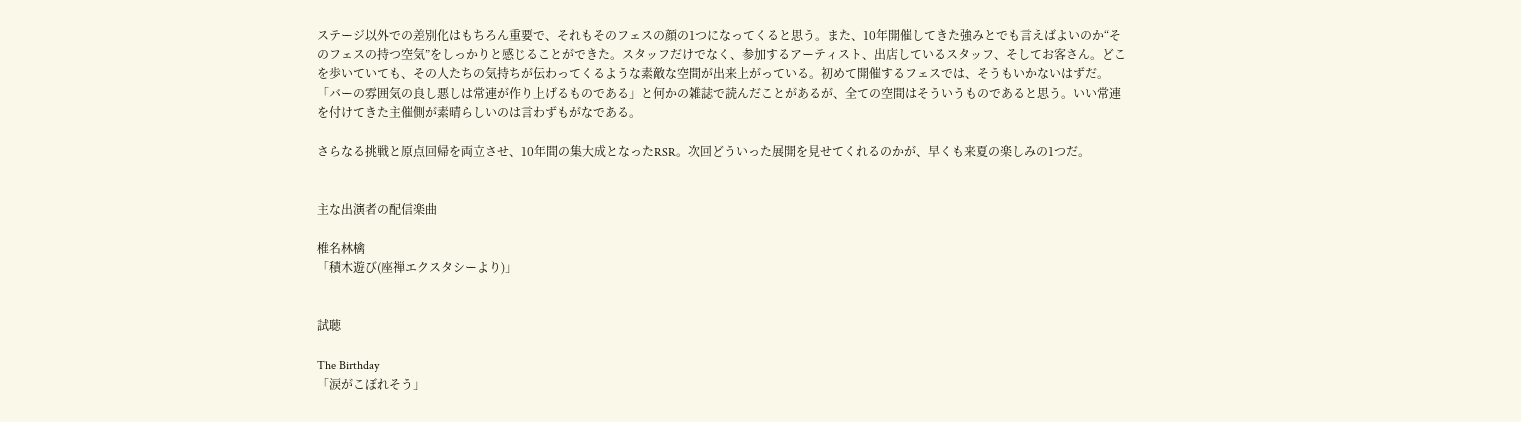ステージ以外での差別化はもちろん重要で、それもそのフェスの顔の1つになってくると思う。また、10年開催してきた強みとでも言えばよいのか“そのフェスの持つ空気”をしっかりと感じることができた。スタッフだけでなく、参加するアーティスト、出店しているスタッフ、そしてお客さん。どこを歩いていても、その人たちの気持ちが伝わってくるような素敵な空間が出来上がっている。初めて開催するフェスでは、そうもいかないはずだ。
「バーの雰囲気の良し悪しは常連が作り上げるものである」と何かの雑誌で読んだことがあるが、全ての空間はそういうものであると思う。いい常連を付けてきた主催側が素晴らしいのは言わずもがなである。

さらなる挑戦と原点回帰を両立させ、10年間の集大成となったRSR。次回どういった展開を見せてくれるのかが、早くも来夏の楽しみの1つだ。


主な出演者の配信楽曲

椎名林檎
「積木遊び(座禅エクスタシーより)」


試聴

The Birthday
「涙がこぼれそう」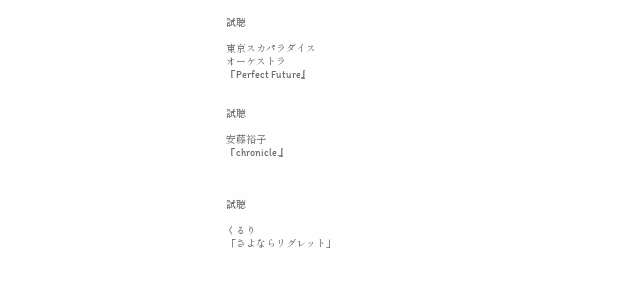試聴

東京スカパラダイス
オーケストラ
『Perfect Future』


試聴

安藤裕子
『chronicle.』



試聴

くるり
「さよならリグレット」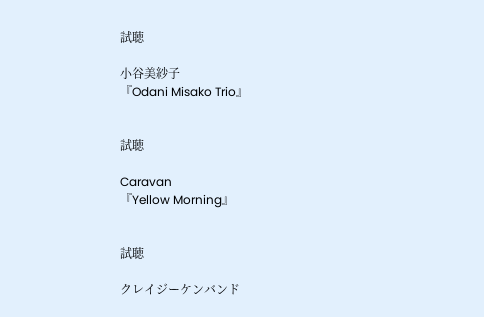試聴

小谷美紗子
『Odani Misako Trio』


試聴

Caravan
『Yellow Morning』


試聴

クレイジーケンバンド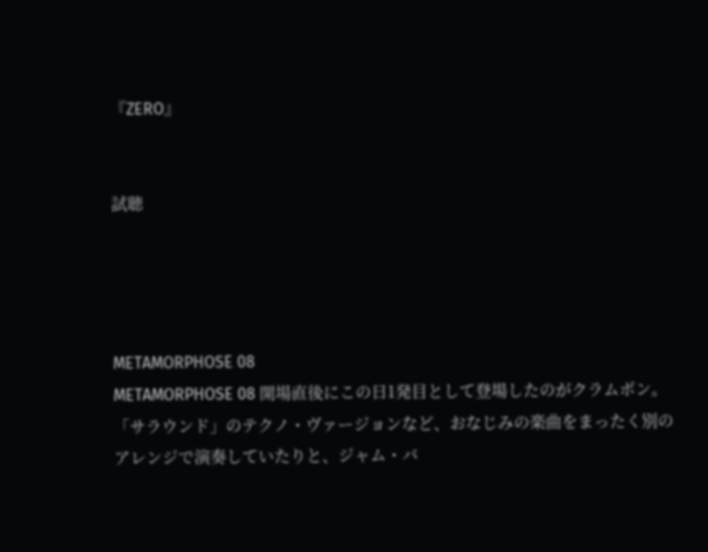『ZERO』


試聴




METAMORPHOSE 08
METAMORPHOSE 08 開場直後にこの日1発目として登場したのがクラムボン。「サラウンド」のテクノ・ヴァージョンなど、おなじみの楽曲をまったく別のアレンジで演奏していたりと、ジャム・バ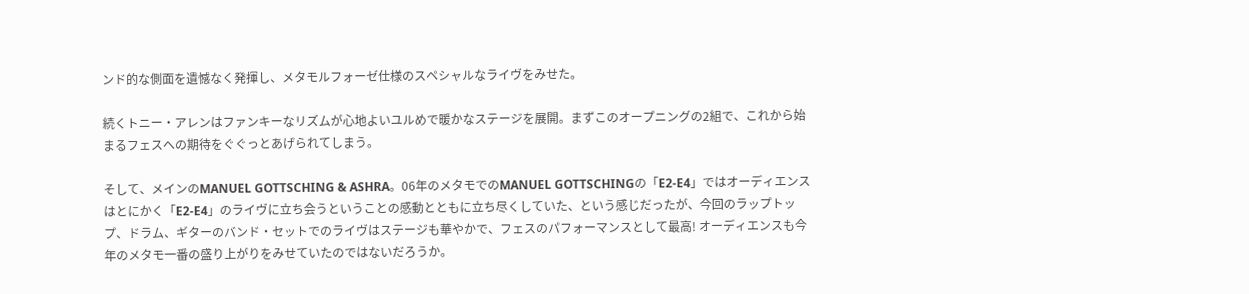ンド的な側面を遺憾なく発揮し、メタモルフォーゼ仕様のスペシャルなライヴをみせた。

続くトニー・アレンはファンキーなリズムが心地よいユルめで暖かなステージを展開。まずこのオープニングの2組で、これから始まるフェスへの期待をぐぐっとあげられてしまう。

そして、メインのMANUEL GOTTSCHING & ASHRA。06年のメタモでのMANUEL GOTTSCHINGの「E2-E4」ではオーディエンスはとにかく「E2-E4」のライヴに立ち会うということの感動とともに立ち尽くしていた、という感じだったが、今回のラップトップ、ドラム、ギターのバンド・セットでのライヴはステージも華やかで、フェスのパフォーマンスとして最高! オーディエンスも今年のメタモ一番の盛り上がりをみせていたのではないだろうか。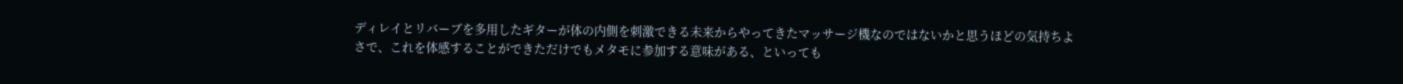ディレイとリバーブを多用したギターが体の内側を刺激できる未来からやってきたマッサージ機なのではないかと思うほどの気持ちよさで、これを体感することができただけでもメタモに参加する意味がある、といっても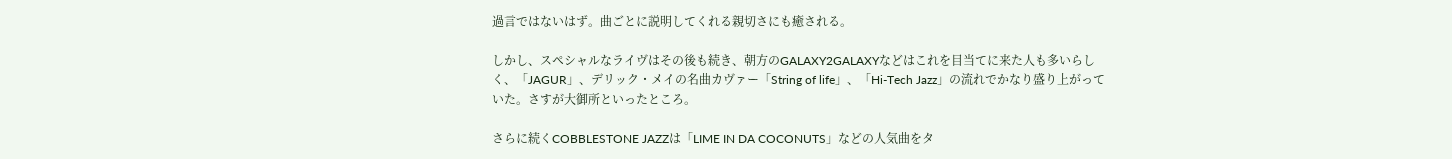過言ではないはず。曲ごとに説明してくれる親切さにも癒される。

しかし、スペシャルなライヴはその後も続き、朝方のGALAXY2GALAXYなどはこれを目当てに来た人も多いらしく、「JAGUR」、デリック・メイの名曲カヴァー「String of life」、「Hi-Tech Jazz」の流れでかなり盛り上がっていた。さすが大御所といったところ。

さらに続くCOBBLESTONE JAZZは「LIME IN DA COCONUTS」などの人気曲をタ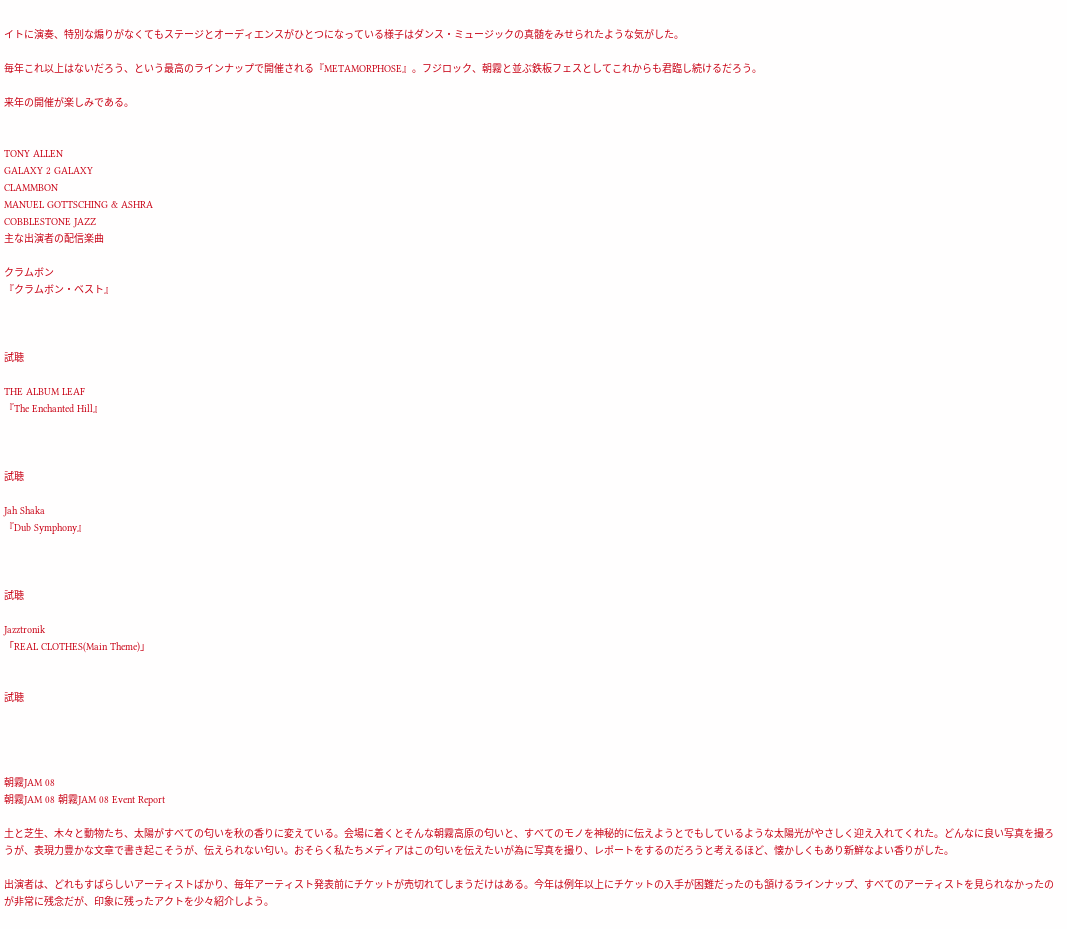イトに演奏、特別な煽りがなくてもステージとオーディエンスがひとつになっている様子はダンス・ミュージックの真髄をみせられたような気がした。

毎年これ以上はないだろう、という最高のラインナップで開催される『METAMORPHOSE』。フジロック、朝霧と並ぶ鉄板フェスとしてこれからも君臨し続けるだろう。

来年の開催が楽しみである。


TONY ALLEN
GALAXY 2 GALAXY
CLAMMBON
MANUEL GOTTSCHING & ASHRA
COBBLESTONE JAZZ
主な出演者の配信楽曲

クラムボン
『クラムボン・ベスト』



試聴

THE ALBUM LEAF
『The Enchanted Hill』



試聴

Jah Shaka
『Dub Symphony』



試聴

Jazztronik
「REAL CLOTHES(Main Theme)」


試聴




朝霧JAM 08
朝霧JAM 08 朝霧JAM 08 Event Report

土と芝生、木々と動物たち、太陽がすべての匂いを秋の香りに変えている。会場に着くとそんな朝霧高原の匂いと、すべてのモノを神秘的に伝えようとでもしているような太陽光がやさしく迎え入れてくれた。どんなに良い写真を撮ろうが、表現力豊かな文章で書き起こそうが、伝えられない匂い。おそらく私たちメディアはこの匂いを伝えたいが為に写真を撮り、レポートをするのだろうと考えるほど、懐かしくもあり新鮮なよい香りがした。

出演者は、どれもすばらしいアーティストばかり、毎年アーティスト発表前にチケットが売切れてしまうだけはある。今年は例年以上にチケットの入手が困難だったのも頷けるラインナップ、すべてのアーティストを見られなかったのが非常に残念だが、印象に残ったアクトを少々紹介しよう。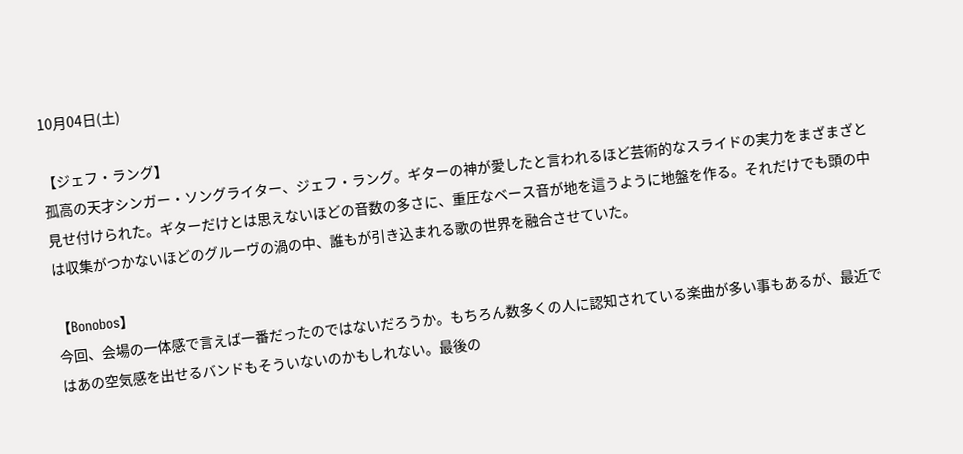10月04日(土)

【ジェフ・ラング】
孤高の天才シンガー・ソングライター、ジェフ・ラング。ギターの神が愛したと言われるほど芸術的なスライドの実力をまざまざと見せ付けられた。ギターだけとは思えないほどの音数の多さに、重圧なベース音が地を這うように地盤を作る。それだけでも頭の中は収集がつかないほどのグルーヴの渦の中、誰もが引き込まれる歌の世界を融合させていた。

【Bonobos】
今回、会場の一体感で言えば一番だったのではないだろうか。もちろん数多くの人に認知されている楽曲が多い事もあるが、最近ではあの空気感を出せるバンドもそういないのかもしれない。最後の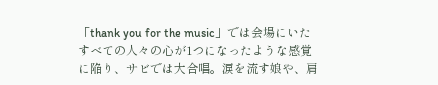「thank you for the music」では会場にいたすべての人々の心が1つになったような感覚に陥り、サビでは大合唱。涙を流す娘や、肩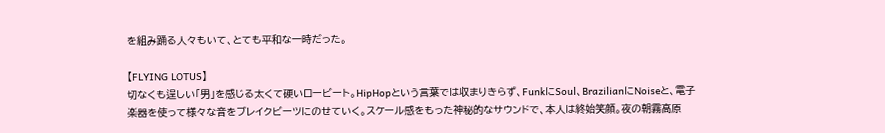を組み踊る人々もいて、とても平和な一時だった。

【FLYING LOTUS】
切なくも逞しい「男」を感じる太くて硬いロービート。HipHopという言葉では収まりきらず、FunkにSoul、BrazilianにNoiseと、電子楽器を使って様々な音をブレイクビーツにのせていく。スケール感をもった神秘的なサウンドで、本人は終始笑顔。夜の朝霧高原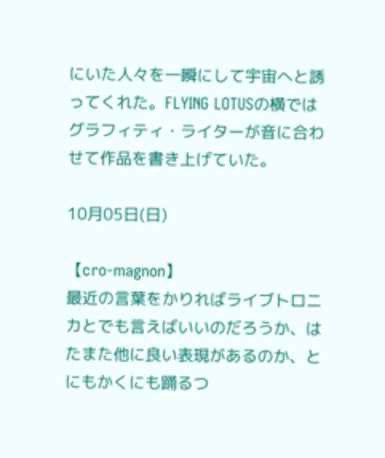にいた人々を一瞬にして宇宙へと誘ってくれた。FLYING LOTUSの横ではグラフィティ・ライターが音に合わせて作品を書き上げていた。

10月05日(日)

【cro-magnon】
最近の言葉をかりればライブトロニカとでも言えばいいのだろうか、はたまた他に良い表現があるのか、とにもかくにも踊るつ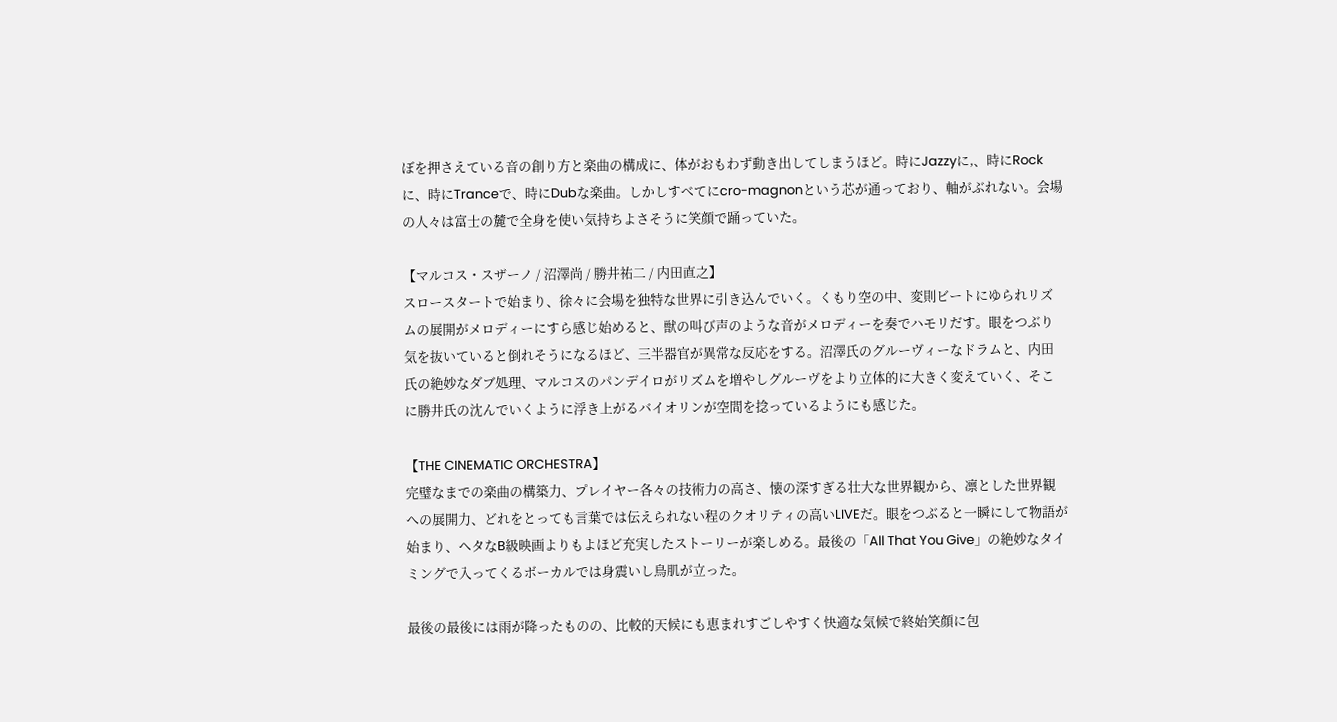ぼを押さえている音の創り方と楽曲の構成に、体がおもわず動き出してしまうほど。時にJazzyに,、時にRockに、時にTranceで、時にDubな楽曲。しかしすべてにcro-magnonという芯が通っており、軸がぶれない。会場の人々は富士の麓で全身を使い気持ちよさそうに笑顔で踊っていた。

【マルコス・スザーノ / 沼澤尚 / 勝井祐二 / 内田直之】
スロースタートで始まり、徐々に会場を独特な世界に引き込んでいく。くもり空の中、変則ビートにゆられリズムの展開がメロディーにすら感じ始めると、獣の叫び声のような音がメロディーを奏でハモリだす。眼をつぶり気を抜いていると倒れそうになるほど、三半器官が異常な反応をする。沼澤氏のグルーヴィーなドラムと、内田氏の絶妙なダブ処理、マルコスのパンデイロがリズムを増やしグルーヴをより立体的に大きく変えていく、そこに勝井氏の沈んでいくように浮き上がるバイオリンが空間を捻っているようにも感じた。

【THE CINEMATIC ORCHESTRA】
完璧なまでの楽曲の構築力、プレイヤー各々の技術力の高さ、懐の深すぎる壮大な世界観から、凛とした世界観への展開力、どれをとっても言葉では伝えられない程のクオリティの高いLIVEだ。眼をつぶると一瞬にして物語が始まり、ヘタなB級映画よりもよほど充実したストーリーが楽しめる。最後の「All That You Give」の絶妙なタイミングで入ってくるボーカルでは身震いし鳥肌が立った。

最後の最後には雨が降ったものの、比較的天候にも恵まれすごしやすく快適な気候で終始笑顔に包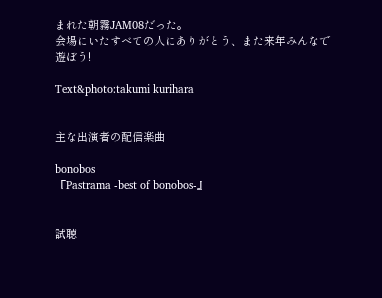まれた朝霧JAM08だった。
会場にいたすべての人にありがとう、また来年みんなで遊ぼう!

Text&photo:takumi kurihara


主な出演者の配信楽曲

bonobos
『Pastrama -best of bonobos-』


試聴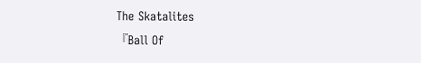The Skatalites
『Ball Of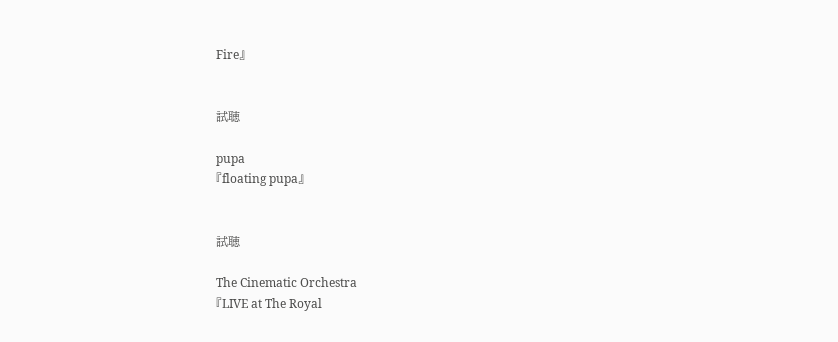Fire』


試聴

pupa
『floating pupa』


試聴

The Cinematic Orchestra
『LIVE at The Royal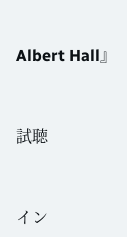Albert Hall』


試聴


イン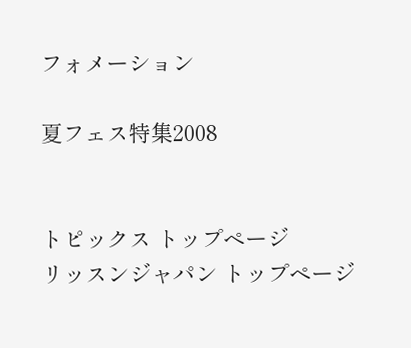フォメーション

夏フェス特集2008


トピックス トップページ
リッスンジャパン トップページ